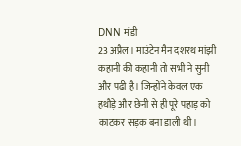DNN मंडी
23 अप्रैल। माउंटेन मैन दशरथ मांझी कहानी की कहानी तो सभी ने सुनी और पढी है। जिन्होंने केवल एक हथौड़े और छेनी से ही पूरे पहाड़ को काटकर सड़क बना डाली थी।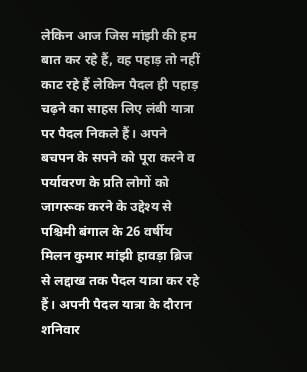लेकिन आज जिस मांझी की हम बात कर रहे हैं, वह पहाड़ तो नहीं काट रहे हैं लेकिन पैदल ही पहाड़ चढ़ने का साहस लिए लंबी यात्रा पर पैदल निकले हैं। अपने बचपन के सपने को पूरा करने व पर्यावरण के प्रति लोगों को जागरूक करने के उद्देश्य से पश्चिमी बंगाल के 26 वर्षीय मिलन कुमार मांझी हावड़ा ब्रिज से लद्दाख तक पैदल यात्रा कर रहे हैं। अपनी पैदल यात्रा के दौरान शनिवार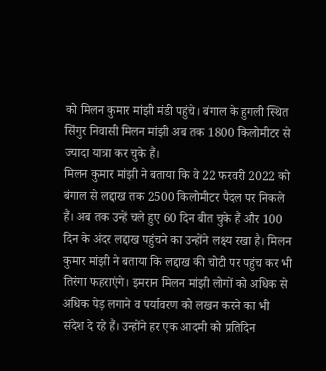को मिलन कुमार मांझी मंडी पहुंचे। बंगाल के हुगली स्थित सिंगुर निवासी मिलन मांझी अब तक 1800 किलोमीटर से ज्यादा यात्रा कर चुके हैं।
मिलन कुमार मांझी ने बताया कि वे 22 फरवरी 2022 को बंगाल से लद्दाख तक 2500 किलोमीटर पैदल पर निकले हैं। अब तक उन्हें चले हुए 60 दिन बीत चुके हैं और 100 दिन के अंदर लद्दाख पहुंचने का उन्होंने लक्ष्य रखा है। मिलन कुमार मांझी ने बताया कि लद्दाख की चोटी पर पहुंच कर भी तिरंगा फहराएंगे। इमरान मिलन मांझी लोगों को अधिक से अधिक पेड़ लगाने व पर्यावरण को लखन करने का भी संदेश दे रहे हैं। उन्होंने हर एक आदमी को प्रतिदिन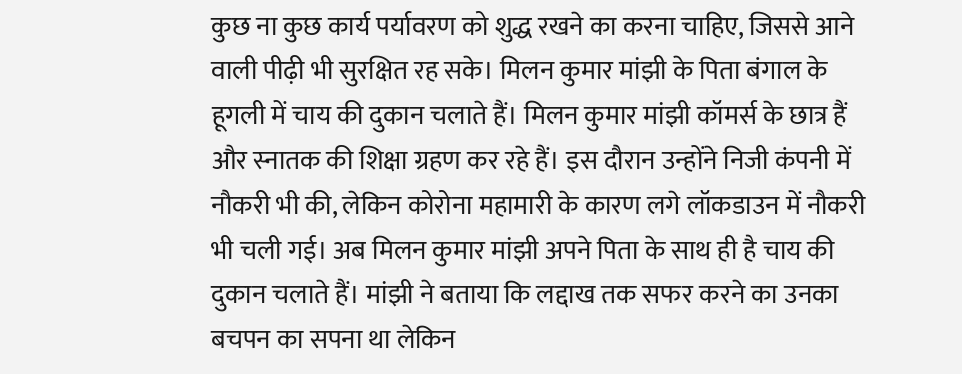कुछ ना कुछ कार्य पर्यावरण को शुद्ध रखने का करना चाहिए, जिससे आने वाली पीढ़ी भी सुरक्षित रह सके। मिलन कुमार मांझी के पिता बंगाल के हूगली में चाय की दुकान चलाते हैं। मिलन कुमार मांझी कॉमर्स के छात्र हैं और स्नातक की शिक्षा ग्रहण कर रहे हैं। इस दौरान उन्होंने निजी कंपनी में नौकरी भी की, लेकिन कोरोना महामारी के कारण लगे लॉकडाउन में नौकरी भी चली गई। अब मिलन कुमार मांझी अपने पिता के साथ ही है चाय की दुकान चलाते हैं। मांझी ने बताया कि लद्दाख तक सफर करने का उनका बचपन का सपना था लेकिन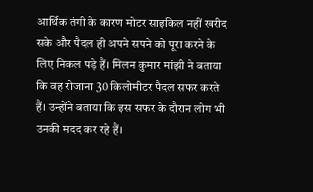आर्थिक तंगी के कारण मोटर साइकिल नहीं खरीद सके और पैदल ही अपने सपने को पूरा करने के लिए निकल पड़े हैं। मिलन कुमार मांझी ने बताया कि वह रोजाना 30 किलोमीटर पैदल सफर करते हैं। उन्होंने बताया कि इस सफर के दौरान लोग भी उनकी मदद कर रहे हैं।